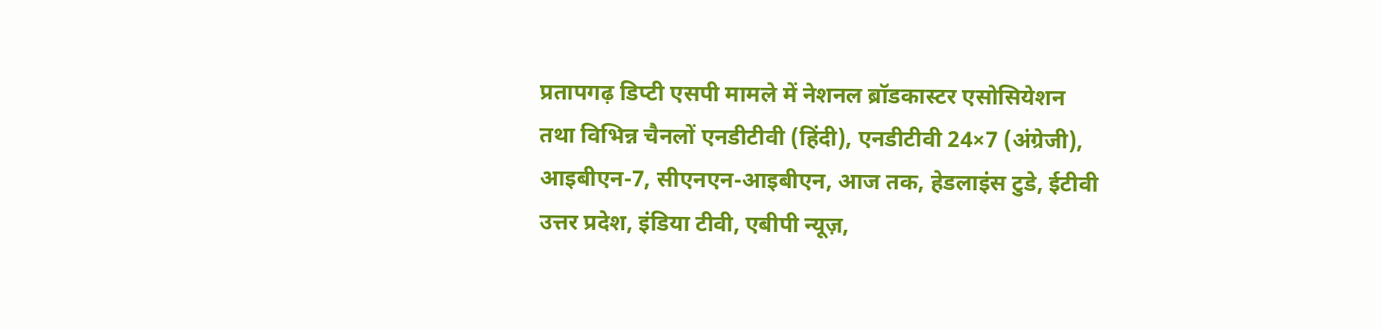प्रतापगढ़ डिप्टी एसपी मामले में नेशनल ब्रॉडकास्टर एसोसियेशन तथा विभिन्न चैनलों एनडीटीवी (हिंदी), एनडीटीवी 24×7 (अंग्रेजी), आइबीएन-7, सीएनएन-आइबीएन, आज तक, हेडलाइंस टुडे, ईटीवी उत्तर प्रदेश, इंडिया टीवी, एबीपी न्यूज़,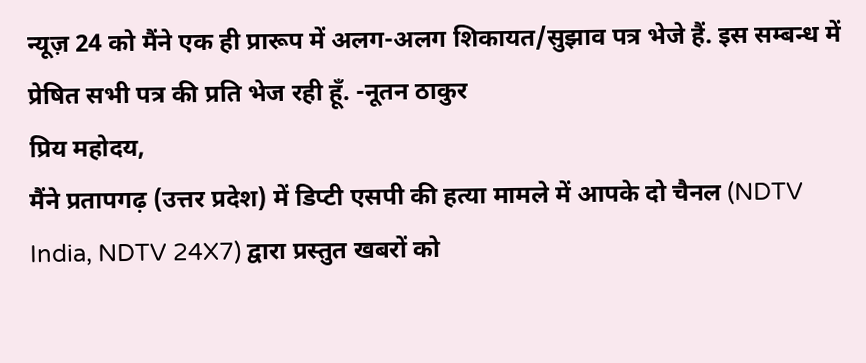न्यूज़ 24 को मैंने एक ही प्रारूप में अलग-अलग शिकायत/सुझाव पत्र भेजे हैं. इस सम्बन्ध में प्रेषित सभी पत्र की प्रति भेज रही हूँ. -नूतन ठाकुर
प्रिय महोदय,
मैंने प्रतापगढ़ (उत्तर प्रदेश) में डिप्टी एसपी की हत्या मामले में आपके दो चैनल (NDTV India, NDTV 24X7) द्वारा प्रस्तुत खबरों को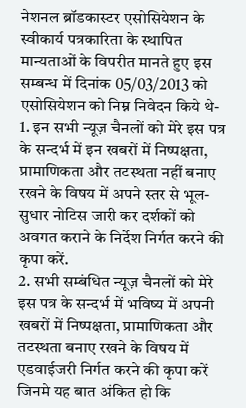नेशनल ब्रॉडकास्टर एसोसियेशन के स्वीकार्य पत्रकारिता के स्थापित मान्यताओं के विपरीत मानते हुए इस सम्बन्ध में दिनांक 05/03/2013 को एसोसियेशन को निम्न निवेदन किये थे-
1. इन सभी न्यूज़ चैनलों को मेरे इस पत्र के सन्दर्भ में इन खबरों में निष्पक्षता, प्रामाणिकता और तटस्थता नहीं बनाए रखने के विषय में अपने स्तर से भूल-सुधार नोटिस जारी कर दर्शकों को अवगत कराने के निर्देश निर्गत करने की कृपा करें.
2. सभी सम्बंधित न्यूज़ चैनलों को मेरे इस पत्र के सन्दर्भ में भविष्य में अपनी खबरों में निष्पक्षता, प्रामाणिकता और तटस्थता बनाए रखने के विषय में एडवाईजरी निर्गत करने की कृपा करें जिनमे यह बात अंकित हो कि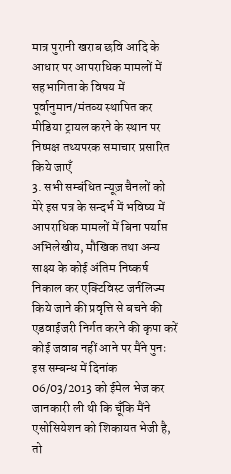मात्र पुरानी खराब छवि आदि के आधार पर आपराधिक मामलों में सहभागिता के विषय में पूर्वानुमान/मंतव्य स्थापित कर मीडिया ट्रायल करने के स्थान पर निष्पक्ष तथ्यपरक समाचार प्रसारित किये जाएँ
3. सभी सम्बंधित न्यूज़ चैनलों को मेरे इस पत्र के सन्दर्भ में भविष्य में आपराधिक मामलों में बिना पर्याप्त अभिलेखीय, मौखिक तथा अन्य साक्ष्य के कोई अंतिम निष्कर्ष निकाल कर एक्टिविस्ट जर्नलिज्म किये जाने की प्रवृत्ति से बचने की एडवाईजरी निर्गत करने की कृपा करें
कोई जवाब नहीं आने पर मैंने पुनः इस सम्बन्ध में दिनांक 06/03/2013 को ईमेल भेज कर जानकारी ली थी कि चूँकि मैंने एसोसियेशन को शिकायत भेजी है, तो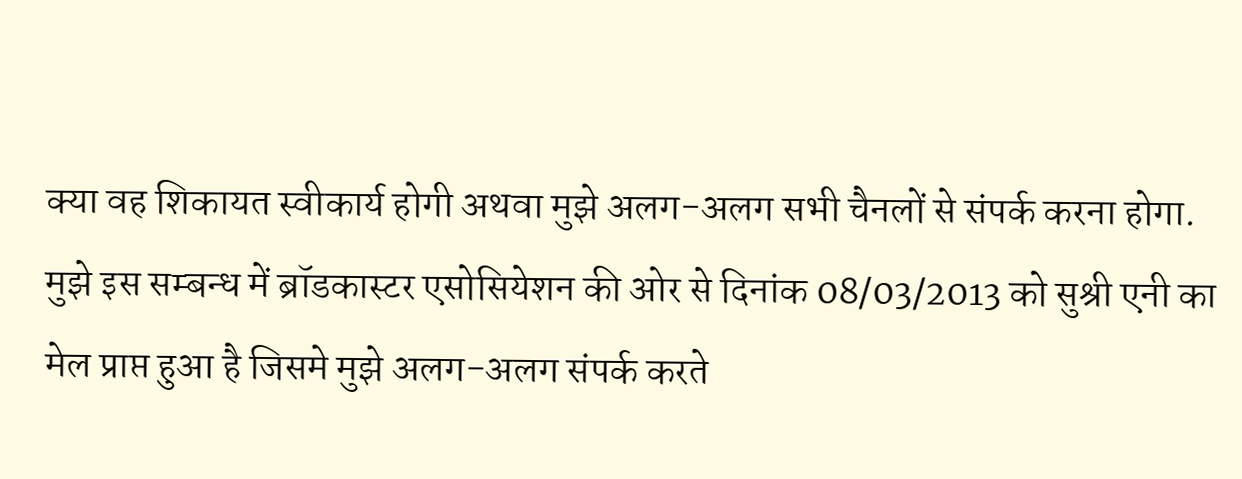क्या वह शिकायत स्वीकार्य होगी अथवा मुझे अलग-अलग सभी चैनलों से संपर्क करना होगा.
मुझे इस सम्बन्ध में ब्रॉडकास्टर एसोसियेशन की ओर से दिनांक 08/03/2013 को सुश्री एनी का मेल प्राप्त हुआ है जिसमे मुझे अलग-अलग संपर्क करते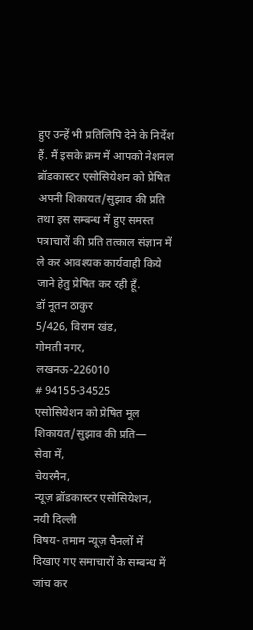हुए उन्हें भी प्रतिलिपि देने के निर्देश हैं. मैं इसके क्रम में आपको नेशनल ब्रॉडकास्टर एसोसियेशन को प्रेषित अपनी शिकायत/सुझाव की प्रति तथा इस सम्बन्ध में हुए समस्त पत्राचारों की प्रति तत्काल संज्ञान में ले कर आवश्यक कार्यवाही किये जाने हेतु प्रेषित कर रही हूँ.
डॉ नूतन ठाकुर
5/426, विराम खंड,
गोमती नगर,
लखनऊ-226010
# 94155-34525
एसोसियेशन को प्रेषित मूल शिकायत/सुझाव की प्रति—
सेवा में,
चेयरमैन,
न्यूज़ ब्रॉडकास्टर एसोसियेशन,
नयी दिल्ली
विषय- तमाम न्यूज़ चैनलों में दिखाए गए समाचारों के सम्बन्ध में जांच कर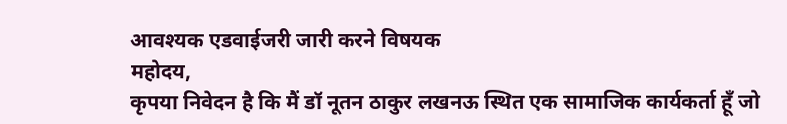आवश्यक एडवाईजरी जारी करने विषयक
महोदय,
कृपया निवेदन है कि मैं डॉ नूतन ठाकुर लखनऊ स्थित एक सामाजिक कार्यकर्ता हूँ जो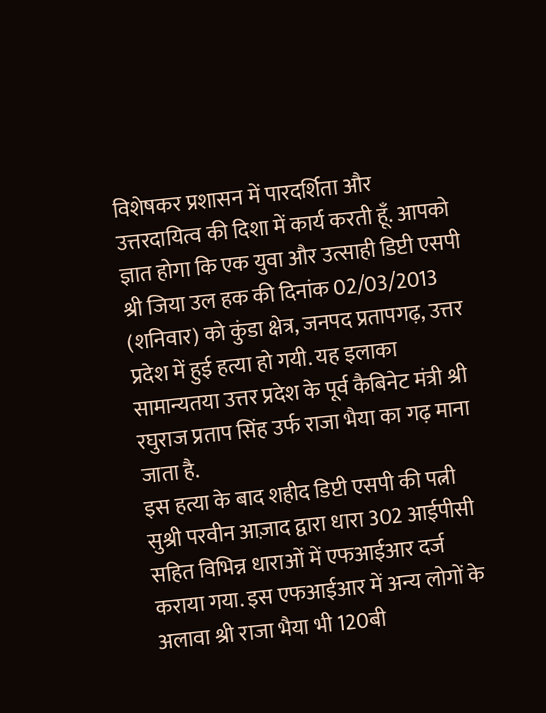विशेषकर प्रशासन में पारदर्शिता और उत्तरदायित्व की दिशा में कार्य करती हूँ. आपको ज्ञात होगा कि एक युवा और उत्साही डिप्टी एसपी श्री जिया उल हक की दिनांक 02/03/2013 (शनिवार) को कुंडा क्षेत्र, जनपद प्रतापगढ़, उत्तर प्रदेश में हुई हत्या हो गयी. यह इलाका सामान्यतया उत्तर प्रदेश के पूर्व कैबिनेट मंत्री श्री रघुराज प्रताप सिंह उर्फ राजा भैया का गढ़ माना जाता है.
इस हत्या के बाद शहीद डिप्टी एसपी की पत्नी सुश्री परवीन आज़ाद द्वारा धारा 302 आईपीसी सहित विभिन्न धाराओं में एफआईआर दर्ज कराया गया. इस एफआईआर में अन्य लोगों के अलावा श्री राजा भैया भी 120बी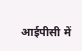आईपीसी में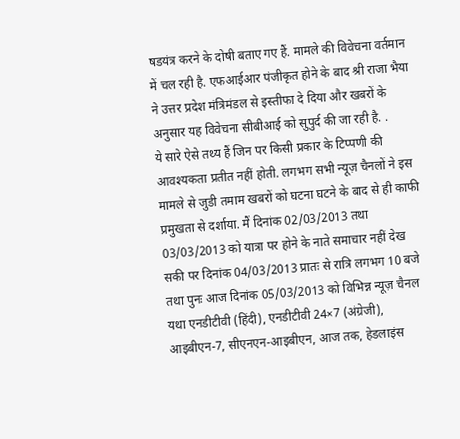षडयंत्र करने के दोषी बताए गए हैं. मामले की विवेचना वर्तमान में चल रही है. एफआईआर पंजीकृत होने के बाद श्री राजा भैया ने उत्तर प्रदेश मंत्रिमंडल से इस्तीफा दे दिया और खबरों के अनुसार यह विवेचना सीबीआई को सुपुर्द की जा रही है. .
ये सारे ऐसे तथ्य हैं जिन पर किसी प्रकार के टिप्पणी की आवश्यकता प्रतीत नहीं होती. लगभग सभी न्यूज़ चैनलों ने इस मामले से जुडी तमाम खबरों को घटना घटने के बाद से ही काफी प्रमुखता से दर्शाया. मैं दिनांक 02/03/2013 तथा 03/03/2013 को यात्रा पर होने के नाते समाचार नहीं देख सकी पर दिनांक 04/03/2013 प्रातः से रात्रि लगभग 10 बजे तथा पुनः आज दिनांक 05/03/2013 को विभिन्न न्यूज़ चैनल यथा एनडीटीवी (हिंदी), एनडीटीवी 24×7 (अंग्रेजी), आइबीएन-7, सीएनएन-आइबीएन, आज तक, हेडलाइंस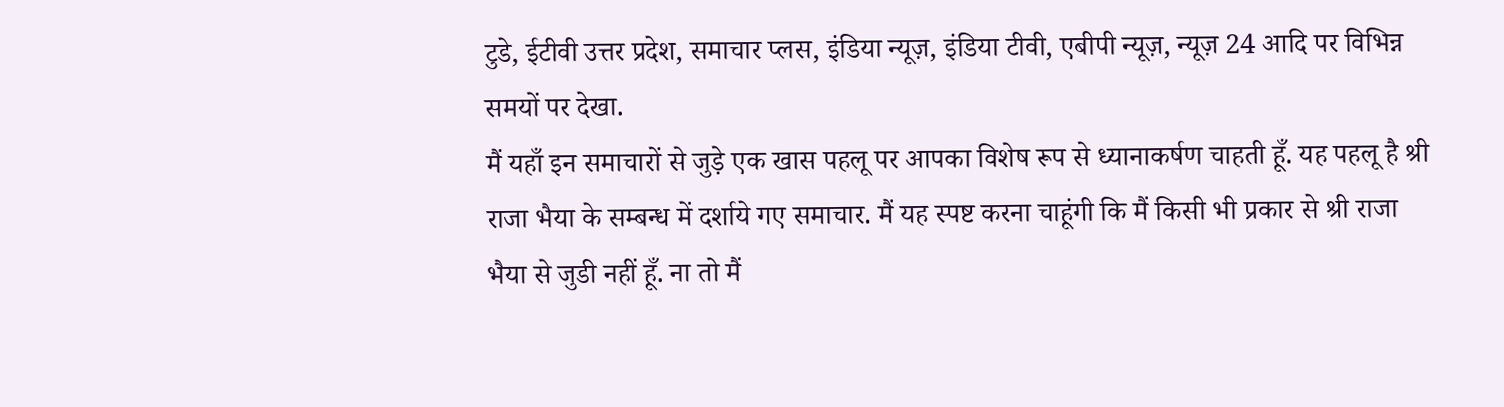टुडे, ईटीवी उत्तर प्रदेश, समाचार प्लस, इंडिया न्यूज़, इंडिया टीवी, एबीपी न्यूज़, न्यूज़ 24 आदि पर विभिन्न समयों पर देखा.
मैं यहाँ इन समाचारों से जुड़े एक खास पहलू पर आपका विशेष रूप से ध्यानाकर्षण चाहती हूँ. यह पहलू है श्री राजा भैया के सम्बन्ध में दर्शाये गए समाचार. मैं यह स्पष्ट करना चाहूंगी कि मैं किसी भी प्रकार से श्री राजा भैया से जुडी नहीं हूँ. ना तो मैं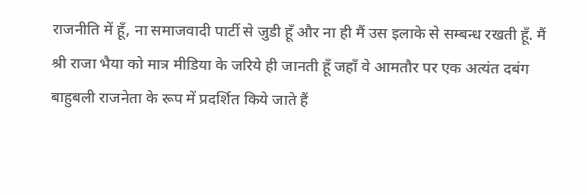राजनीति में हूँ, ना समाजवादी पार्टी से जुडी हूँ और ना ही मैं उस इलाके से सम्बन्ध रखती हूँ. मैं श्री राजा भैया को मात्र मीडिया के जरिये ही जानती हूँ जहाँ वे आमतौर पर एक अत्यंत दबंग बाहुबली राजनेता के रूप में प्रदर्शित किये जाते हैं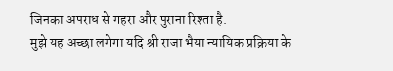जिनका अपराध से गहरा और पुराना रिश्ता है.
मुझे यह अच्छा लगेगा यदि श्री राजा भैया न्यायिक प्रक्रिया के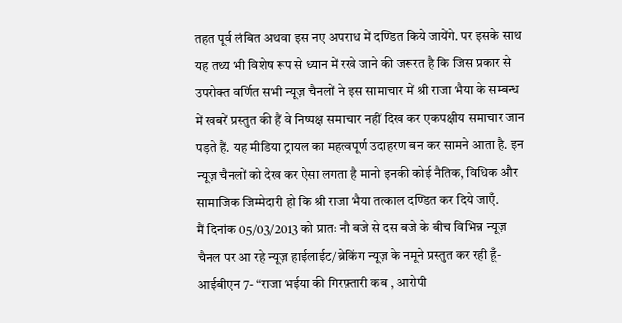तहत पूर्व लंबित अथवा इस नए अपराध में दण्डित किये जायेंगे. पर इसके साथ यह तथ्य भी विशेष रूप से ध्यान में रखे जाने की जरूरत है कि जिस प्रकार से उपरोक्त वर्णित सभी न्यूज़ चैनलों ने इस सामाचार में श्री राजा भैया के सम्बन्ध में खबरें प्रस्तुत की हैं वे निष्पक्ष समाचार नहीं दिख कर एकपक्षीय समाचार जान पड़ते हैं. यह मीडिया ट्रायल का महत्वपूर्ण उदाहरण बन कर सामने आता है. इन न्यूज़ चैनलों को देख कर ऐसा लगता है मानो इनकी कोई नैतिक, विधिक और सामाजिक जिम्मेदारी हो कि श्री राजा भैया तत्काल दण्डित कर दिये जाएँ.
मैं दिनांक 05/03/2013 को प्रातः नौ बजे से दस बजे के बीच विभिन्न न्यूज़ चैनल पर आ रहे न्यूज़ हाईलाईट/ब्रेकिंग न्यूज़ के नमूने प्रस्तुत कर रही हूँ-
आईबीएन 7- “राजा भईया की गिरफ़्तारी कब , आरोपी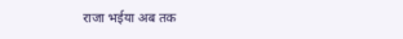राजा भईया अब तक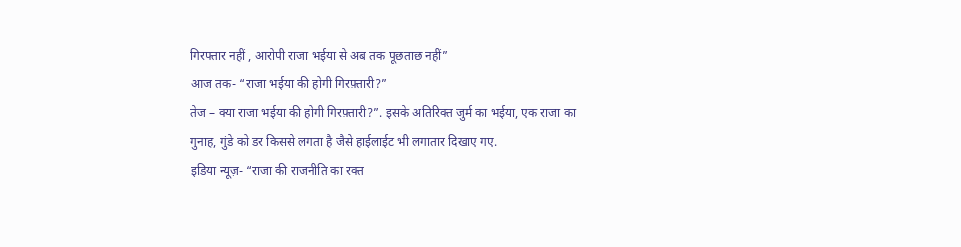गिरफ्तार नहीं , आरोपी राजा भईया से अब तक पूछताछ नहीं”
आज तक- “राजा भईया की होगी गिरफ़्तारी?”
तेज – क्या राजा भईया की होगी गिरफ़्तारी?”. इसके अतिरिक्त जुर्म का भईया, एक राजा का गुनाह, गुंडे को डर किससे लगता है जैसे हाईलाईट भी लगातार दिखाए गए.
इडिया न्यूज़- “राजा की राजनीति का रक्त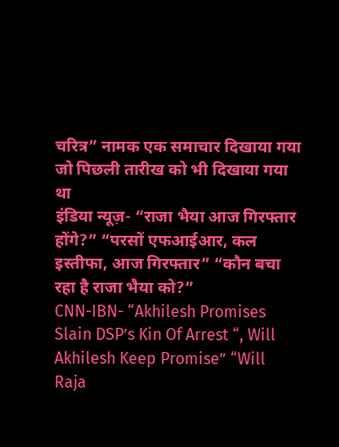चरित्र” नामक एक समाचार दिखाया गया जो पिछली तारीख को भी दिखाया गया था
इंडिया न्यूज़- “राजा भैया आज गिरफ्तार होंगे?” “परसों एफआईआर, कल इस्तीफा, आज गिरफ्तार” “कौन बचा रहा है राजा भैया को?”
CNN-IBN- “Akhilesh Promises Slain DSP’s Kin Of Arrest “, Will Akhilesh Keep Promise” “Will Raja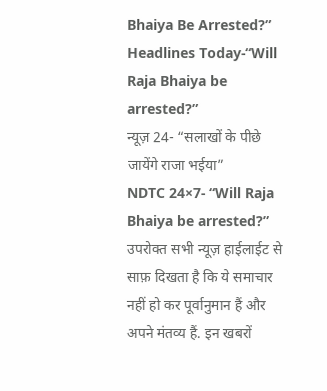Bhaiya Be Arrested?”
Headlines Today-“Will Raja Bhaiya be arrested?”
न्यूज़ 24- “सलाखों के पीछे जायेंगे राजा भईया”
NDTC 24×7- “Will Raja Bhaiya be arrested?”
उपरोक्त सभी न्यूज़ हाईलाईट से साफ़ दिखता है कि ये समाचार नहीं हो कर पूर्वानुमान हैं और अपने मंतव्य हैं. इन खबरों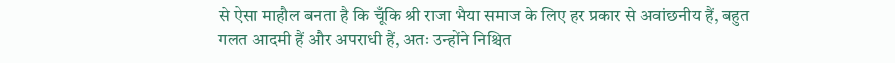से ऐसा माहौल बनता है कि चूँकि श्री राजा भैया समाज के लिए हर प्रकार से अवांछनीय हैं, बहुत गलत आदमी हैं और अपराधी हैं, अतः उन्होंने निश्चित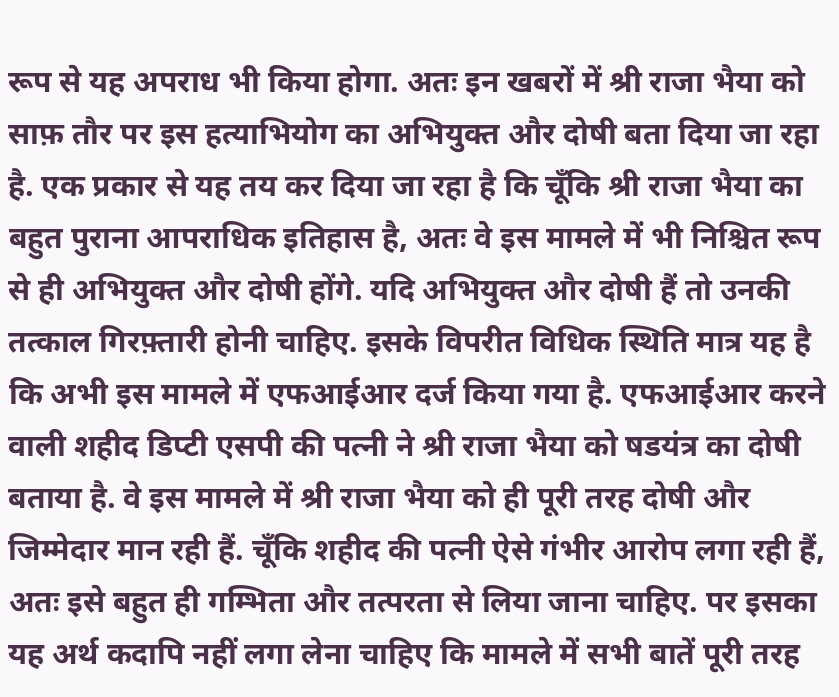रूप से यह अपराध भी किया होगा. अतः इन खबरों में श्री राजा भैया को साफ़ तौर पर इस हत्याभियोग का अभियुक्त और दोषी बता दिया जा रहा है. एक प्रकार से यह तय कर दिया जा रहा है कि चूँकि श्री राजा भैया का बहुत पुराना आपराधिक इतिहास है, अतः वे इस मामले में भी निश्चित रूप से ही अभियुक्त और दोषी होंगे. यदि अभियुक्त और दोषी हैं तो उनकी तत्काल गिरफ़्तारी होनी चाहिए. इसके विपरीत विधिक स्थिति मात्र यह है कि अभी इस मामले में एफआईआर दर्ज किया गया है. एफआईआर करने वाली शहीद डिप्टी एसपी की पत्नी ने श्री राजा भैया को षडयंत्र का दोषी बताया है. वे इस मामले में श्री राजा भैया को ही पूरी तरह दोषी और जिम्मेदार मान रही हैं. चूँकि शहीद की पत्नी ऐसे गंभीर आरोप लगा रही हैं, अतः इसे बहुत ही गम्भिता और तत्परता से लिया जाना चाहिए. पर इसका यह अर्थ कदापि नहीं लगा लेना चाहिए कि मामले में सभी बातें पूरी तरह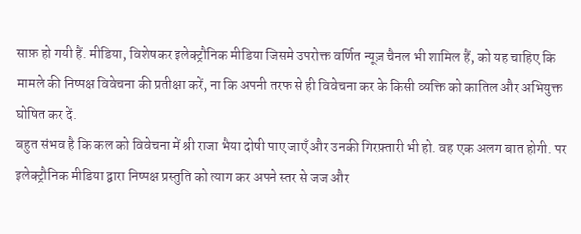साफ़ हो गयी हैं. मीडिया, विशेषकर इलेक्ट्रौनिक मीडिया जिसमे उपरोक्त वर्णित न्यूज़ चैनल भी शामिल हैं, को यह चाहिए कि मामले की निष्पक्ष विवेचना की प्रतीक्षा करें, ना कि अपनी तरफ से ही विवेचना कर के किसी व्यक्ति को कातिल और अभियुक्त घोषित कर दें.
बहुत संभव है कि कल को विवेचना में श्री राजा भैया दोषी पाए जाएँ और उनकी गिरफ़्तारी भी हो. वह एक अलग बात होगी. पर इलेक्ट्रौनिक मीडिया द्वारा निष्पक्ष प्रस्तुति को त्याग कर अपने स्तर से जज और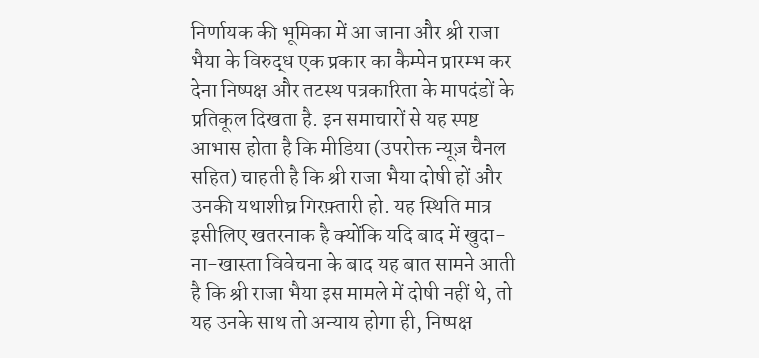निर्णायक की भूमिका में आ जाना और श्री राजा भैया के विरुद्ध एक प्रकार का कैम्पेन प्रारम्भ कर देना निष्पक्ष और तटस्थ पत्रकारिता के मापदंडों के प्रतिकूल दिखता है. इन समाचारों से यह स्पष्ट आभास होता है कि मीडिया (उपरोक्त न्यूज़ चैनल सहित) चाहती है कि श्री राजा भैया दोषी हों और उनकी यथाशीघ्र गिरफ़्तारी हो. यह स्थिति मात्र इसीलिए खतरनाक है क्योंकि यदि बाद में खुदा-ना-खास्ता विवेचना के बाद यह बात सामने आती है कि श्री राजा भैया इस मामले में दोषी नहीं थे, तो यह उनके साथ तो अन्याय होगा ही, निष्पक्ष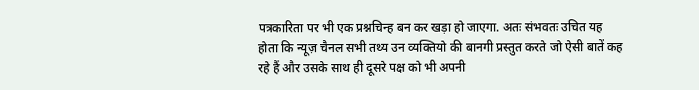पत्रकारिता पर भी एक प्रश्नचिन्ह बन कर खड़ा हो जाएगा. अतः संभवतः उचित यह होता कि न्यूज़ चैनल सभी तथ्य उन व्यक्तियो की बानगी प्रस्तुत करते जो ऐसी बातें कह रहे हैं और उसके साथ ही दूसरे पक्ष को भी अपनी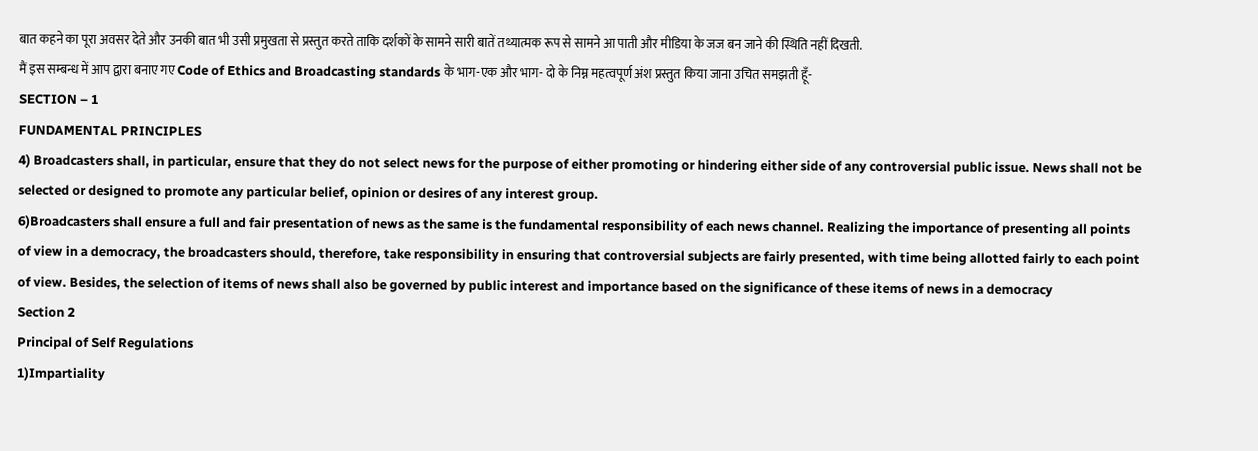बात कहने का पूरा अवसर देते और उनकी बात भी उसी प्रमुखता से प्रस्तुत करते ताकि दर्शकों के सामने सारी बातें तथ्यात्मक रूप से सामने आ पाती और मीडिया के जज बन जाने की स्थिति नहीं दिखती.
मैं इस सम्बन्ध में आप द्वारा बनाए गए Code of Ethics and Broadcasting standards के भाग-एक और भाग- दो के निम्न महत्वपूर्ण अंश प्रस्तुत किया जाना उचित समझती हूँ-
SECTION – 1
FUNDAMENTAL PRINCIPLES
4) Broadcasters shall, in particular, ensure that they do not select news for the purpose of either promoting or hindering either side of any controversial public issue. News shall not be selected or designed to promote any particular belief, opinion or desires of any interest group.
6)Broadcasters shall ensure a full and fair presentation of news as the same is the fundamental responsibility of each news channel. Realizing the importance of presenting all points of view in a democracy, the broadcasters should, therefore, take responsibility in ensuring that controversial subjects are fairly presented, with time being allotted fairly to each point of view. Besides, the selection of items of news shall also be governed by public interest and importance based on the significance of these items of news in a democracy
Section 2
Principal of Self Regulations
1)Impartiality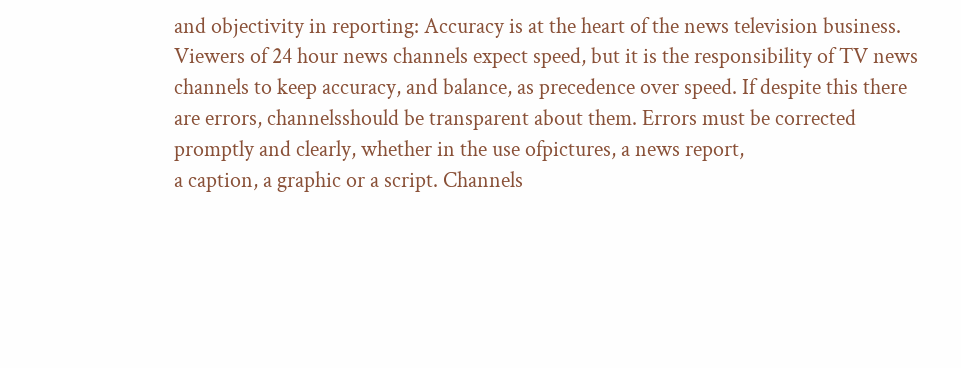and objectivity in reporting: Accuracy is at the heart of the news television business. Viewers of 24 hour news channels expect speed, but it is the responsibility of TV news channels to keep accuracy, and balance, as precedence over speed. If despite this there are errors, channelsshould be transparent about them. Errors must be corrected promptly and clearly, whether in the use ofpictures, a news report,
a caption, a graphic or a script. Channels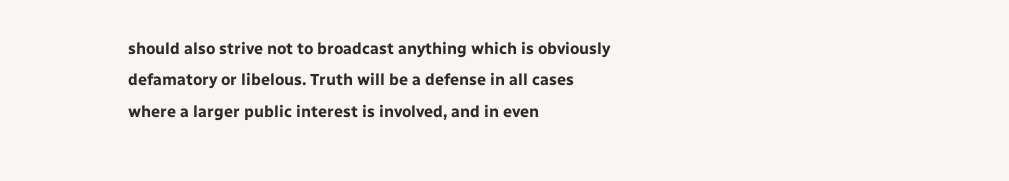should also strive not to broadcast anything which is obviously defamatory or libelous. Truth will be a defense in all cases where a larger public interest is involved, and in even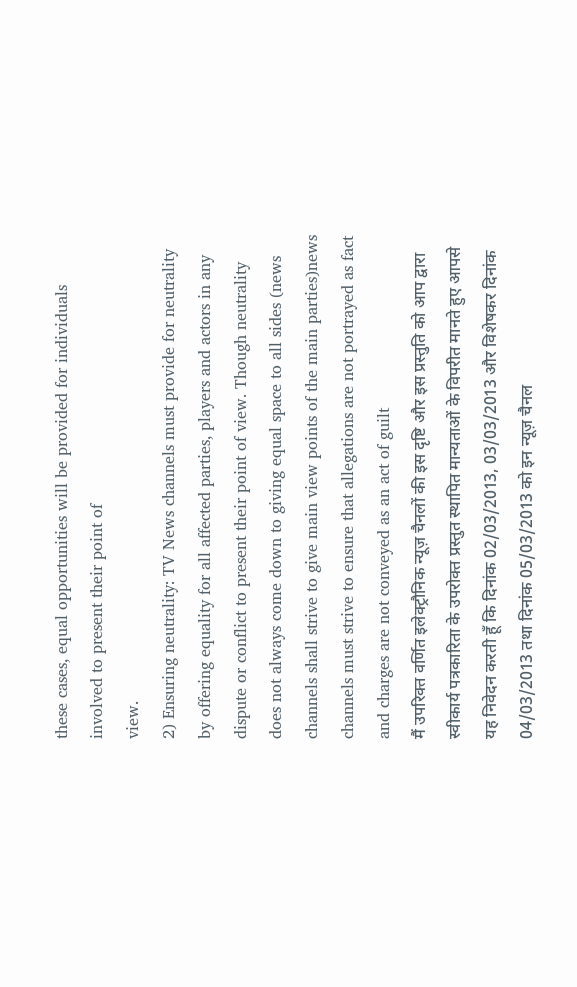these cases, equal opportunities will be provided for individuals involved to present their point of
view.
2) Ensuring neutrality: TV News channels must provide for neutrality by offering equality for all affected parties, players and actors in any dispute or conflict to present their point of view. Though neutrality does not always come down to giving equal space to all sides (news channels shall strive to give main view points of the main parties)news channels must strive to ensure that allegations are not portrayed as fact and charges are not conveyed as an act of guilt
मैं उपरिक्त वर्णित इलेक्ट्रौनिक न्यूज़ चैनलों की इस दृष्टि और इस प्रस्तुति को आप द्वारा स्वीकार्य पत्रकारिता के उपरोक्त प्रस्तुत स्थापित मान्यताओं के विपरीत मानते हुए आपसे यह निवेदन करती हूँ कि दिनांक 02/03/2013, 03/03/2013 और विशेषकर दिनांक 04/03/2013 तथा दिनांक 05/03/2013 को इन न्यूज़ चैनल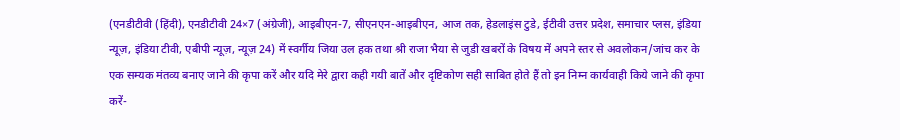(एनडीटीवी (हिंदी), एनडीटीवी 24×7 (अंग्रेजी), आइबीएन-7, सीएनएन-आइबीएन, आज तक, हेडलाइंस टुडे, ईटीवी उत्तर प्रदेश, समाचार प्लस, इंडिया न्यूज़, इंडिया टीवी, एबीपी न्यूज़, न्यूज़ 24) में स्वर्गीय जिया उल हक तथा श्री राजा भैया से जुडी खबरों के विषय में अपने स्तर से अवलोकन/जांच कर के एक सम्यक मंतव्य बनाए जाने की कृपा करें और यदि मेरे द्वारा कही गयी बातें और दृष्टिकोण सही साबित होते हैं तो इन निम्न कार्यवाही किये जाने की कृपा करें-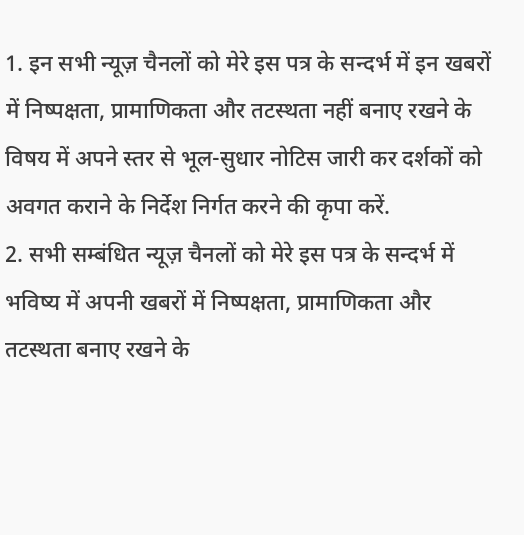1. इन सभी न्यूज़ चैनलों को मेरे इस पत्र के सन्दर्भ में इन खबरों में निष्पक्षता, प्रामाणिकता और तटस्थता नहीं बनाए रखने के विषय में अपने स्तर से भूल-सुधार नोटिस जारी कर दर्शकों को अवगत कराने के निर्देश निर्गत करने की कृपा करें.
2. सभी सम्बंधित न्यूज़ चैनलों को मेरे इस पत्र के सन्दर्भ में भविष्य में अपनी खबरों में निष्पक्षता, प्रामाणिकता और तटस्थता बनाए रखने के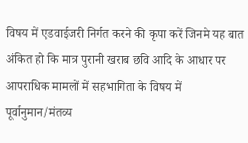विषय में एडवाईजरी निर्गत करने की कृपा करें जिनमे यह बात अंकित हो कि मात्र पुरानी खराब छवि आदि के आधार पर आपराधिक मामलों में सहभागिता के विषय में पूर्वानुमान/मंतव्य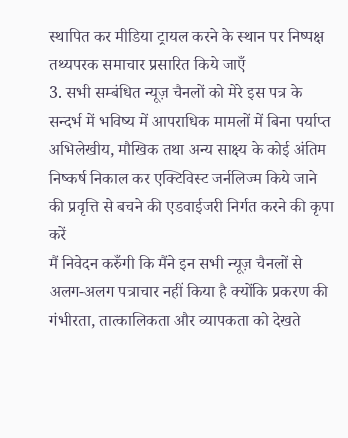स्थापित कर मीडिया ट्रायल करने के स्थान पर निष्पक्ष तथ्यपरक समाचार प्रसारित किये जाएँ
3. सभी सम्बंधित न्यूज़ चैनलों को मेरे इस पत्र के सन्दर्भ में भविष्य में आपराधिक मामलों में बिना पर्याप्त अभिलेखीय, मौखिक तथा अन्य साक्ष्य के कोई अंतिम निष्कर्ष निकाल कर एक्टिविस्ट जर्नलिज्म किये जाने की प्रवृत्ति से बचने की एडवाईजरी निर्गत करने की कृपा करें
मैं निवेदन करुँगी कि मैंने इन सभी न्यूज़ चैनलों से अलग-अलग पत्राचार नहीं किया है क्योंकि प्रकरण की गंभीरता, तात्कालिकता और व्यापकता को देखते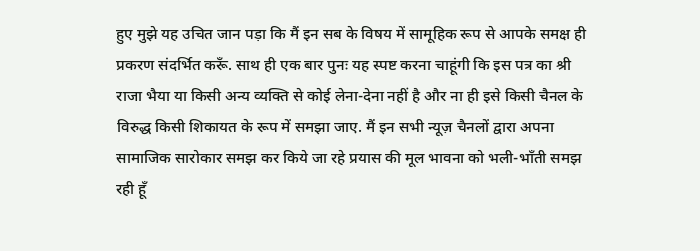हुए मुझे यह उचित जान पड़ा कि मैं इन सब के विषय में सामूहिक रूप से आपके समक्ष ही प्रकरण संदर्भित करूँ. साथ ही एक बार पुनः यह स्पष्ट करना चाहूंगी कि इस पत्र का श्री राजा भैया या किसी अन्य व्यक्ति से कोई लेना-देना नहीं है और ना ही इसे किसी चैनल के विरुद्ध किसी शिकायत के रूप में समझा जाए. मैं इन सभी न्यूज़ चैनलों द्वारा अपना सामाजिक सारोकार समझ कर किये जा रहे प्रयास की मूल भावना को भली-भाँती समझ रही हूँ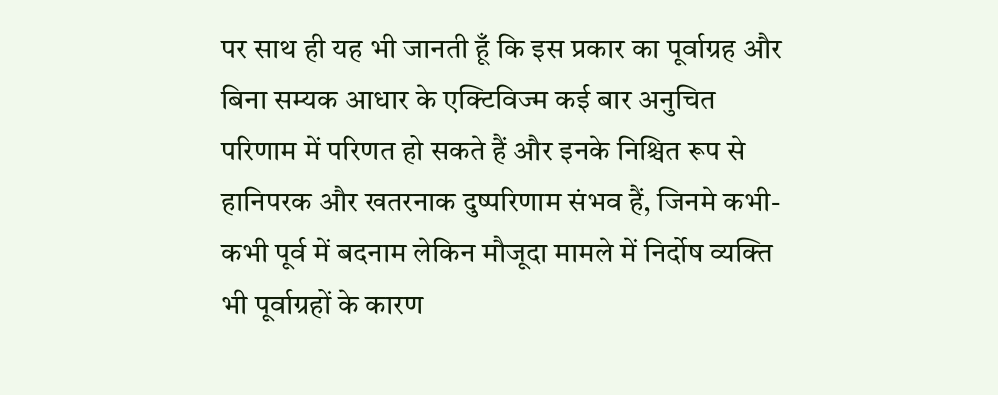पर साथ ही यह भी जानती हूँ कि इस प्रकार का पूर्वाग्रह और बिना सम्यक आधार के एक्टिविज्म कई बार अनुचित परिणाम में परिणत हो सकते हैं और इनके निश्चित रूप से हानिपरक और खतरनाक दुष्परिणाम संभव हैं, जिनमे कभी-कभी पूर्व में बदनाम लेकिन मौजूदा मामले में निर्दोष व्यक्ति भी पूर्वाग्रहों के कारण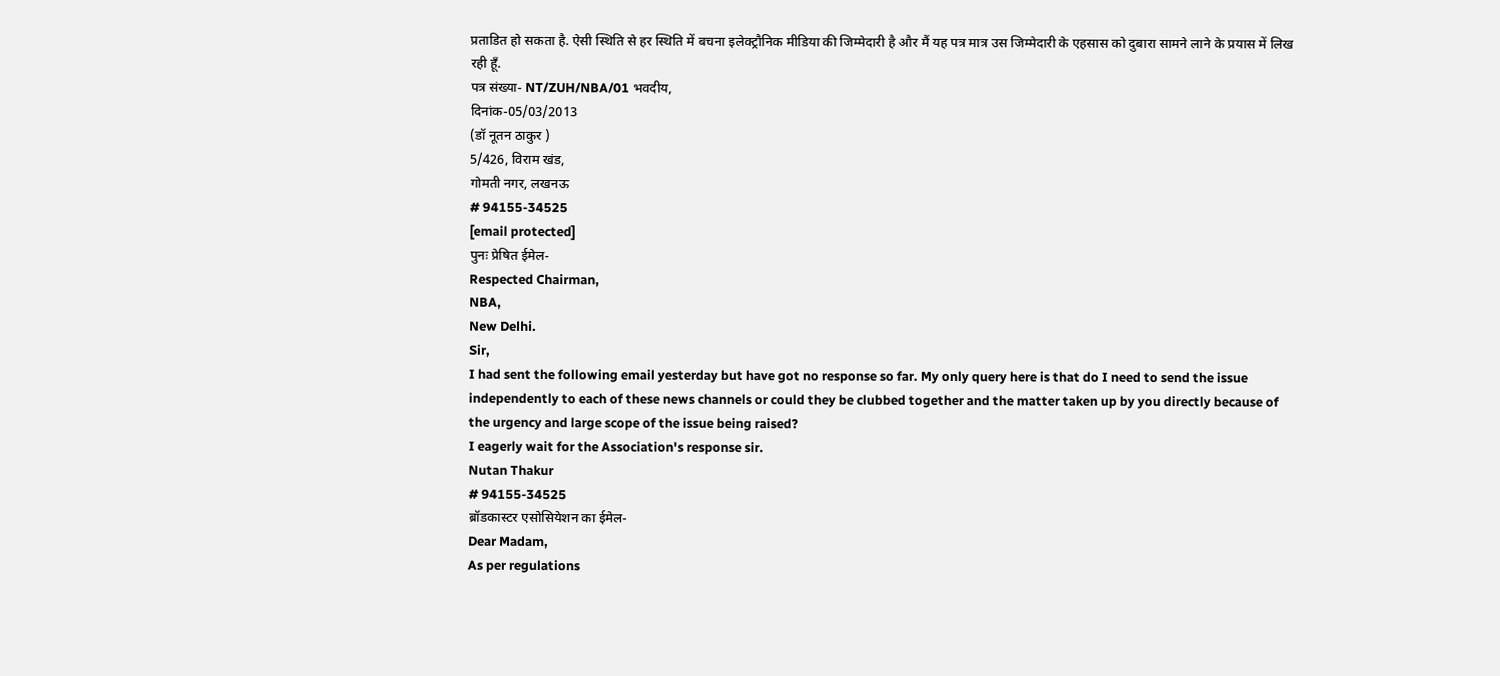प्रताडित हो सकता है. ऐसी स्थिति से हर स्थिति में बचना इलेक्ट्रौनिक मीडिया की जिम्मेदारी है और मैं यह पत्र मात्र उस जिम्मेदारी के एहसास को दुबारा सामने लाने के प्रयास में लिख रही हूँ.
पत्र संख्या- NT/ZUH/NBA/01 भवदीय,
दिनांक-05/03/2013
(डॉ नूतन ठाकुर )
5/426, विराम खंड,
गोमती नगर, लखनऊ
# 94155-34525
[email protected]
पुनः प्रेषित ईमेल-
Respected Chairman,
NBA,
New Delhi.
Sir,
I had sent the following email yesterday but have got no response so far. My only query here is that do I need to send the issue independently to each of these news channels or could they be clubbed together and the matter taken up by you directly because of the urgency and large scope of the issue being raised?
I eagerly wait for the Association's response sir.
Nutan Thakur
# 94155-34525
ब्रॉडकास्टर एसोसियेशन का ईमेल-
Dear Madam,
As per regulations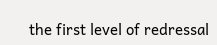the first level of redressal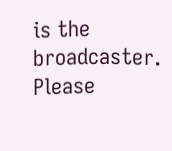is the broadcaster. Please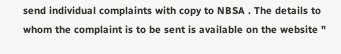send individual complaints with copy to NBSA . The details to whom the complaint is to be sent is available on the website "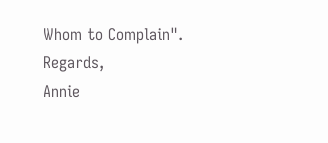Whom to Complain".
Regards,
Annie